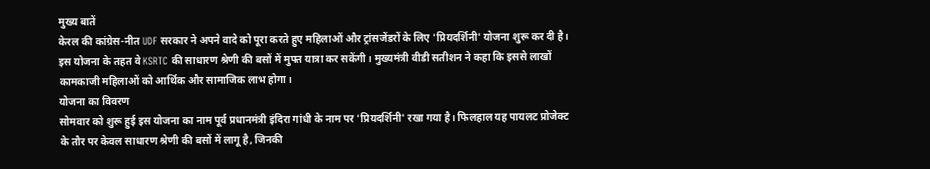मुख्य बातें
केरल की कांग्रेस-नीत UDF सरकार ने अपने वादे को पूरा करते हुए महिलाओं और ट्रांसजेंडरों के लिए 'प्रियदर्शिनी' योजना शुरू कर दी है। इस योजना के तहत वे KSRTC की साधारण श्रेणी की बसों में मुफ्त यात्रा कर सकेंगी। मुख्यमंत्री वीडी सतीशन ने कहा कि इससे लाखों कामकाजी महिलाओं को आर्थिक और सामाजिक लाभ होगा।
योजना का विवरण
सोमवार को शुरू हुई इस योजना का नाम पूर्व प्रधानमंत्री इंदिरा गांधी के नाम पर 'प्रियदर्शिनी' रखा गया है। फिलहाल यह पायलट प्रोजेक्ट के तौर पर केवल साधारण श्रेणी की बसों में लागू है, जिनकी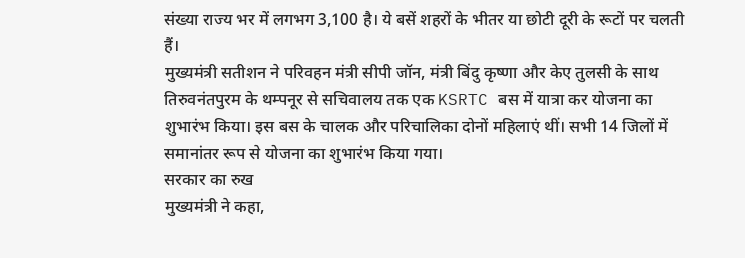संख्या राज्य भर में लगभग 3,100 है। ये बसें शहरों के भीतर या छोटी दूरी के रूटों पर चलती हैं।
मुख्यमंत्री सतीशन ने परिवहन मंत्री सीपी जॉन, मंत्री बिंदु कृष्णा और केए तुलसी के साथ तिरुवनंतपुरम के थम्पनूर से सचिवालय तक एक KSRTC बस में यात्रा कर योजना का शुभारंभ किया। इस बस के चालक और परिचालिका दोनों महिलाएं थीं। सभी 14 जिलों में समानांतर रूप से योजना का शुभारंभ किया गया।
सरकार का रुख
मुख्यमंत्री ने कहा,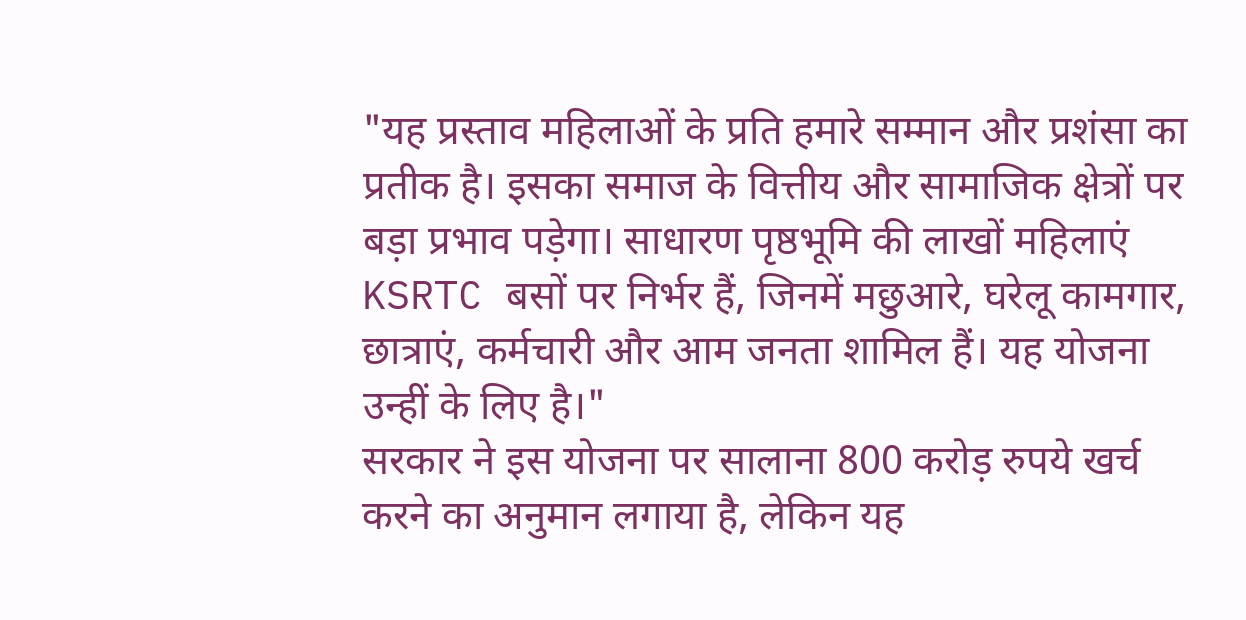"यह प्रस्ताव महिलाओं के प्रति हमारे सम्मान और प्रशंसा का प्रतीक है। इसका समाज के वित्तीय और सामाजिक क्षेत्रों पर बड़ा प्रभाव पड़ेगा। साधारण पृष्ठभूमि की लाखों महिलाएं KSRTC बसों पर निर्भर हैं, जिनमें मछुआरे, घरेलू कामगार, छात्राएं, कर्मचारी और आम जनता शामिल हैं। यह योजना उन्हीं के लिए है।"
सरकार ने इस योजना पर सालाना 800 करोड़ रुपये खर्च करने का अनुमान लगाया है, लेकिन यह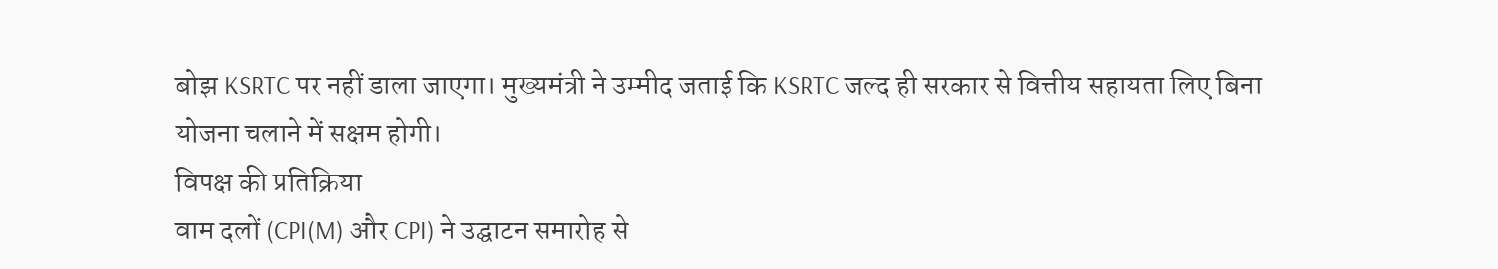बोझ KSRTC पर नहीं डाला जाएगा। मुख्यमंत्री ने उम्मीद जताई कि KSRTC जल्द ही सरकार से वित्तीय सहायता लिए बिना योजना चलाने में सक्षम होगी।
विपक्ष की प्रतिक्रिया
वाम दलों (CPI(M) और CPI) ने उद्घाटन समारोह से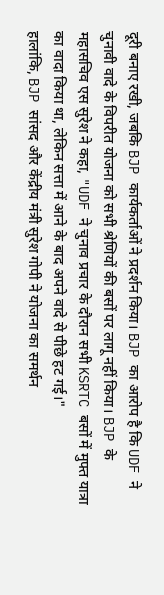दूरी बनाए रखी, जबकि BJP कार्यकर्ताओं ने प्रदर्शन किया। BJP का आरोप है कि UDF ने चुनावी वादे के विपरीत योजना को सभी श्रेणियों की बसों पर लागू नहीं किया। BJP के महासचिव एस सुरेश ने कहा, "UDF ने चुनाव प्रचार के दौरान सभी KSRTC बसों में मुफ्त यात्रा का वादा किया था, लेकिन सत्ता में आने के बाद अपने वादे से पीछे हट गई।"
हालांकि, BJP सांसद और केंद्रीय मंत्री सुरेश गोपी ने योजना का समर्थन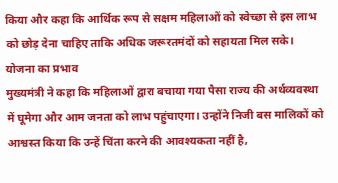किया और कहा कि आर्थिक रूप से सक्षम महिलाओं को स्वेच्छा से इस लाभ को छोड़ देना चाहिए ताकि अधिक जरूरतमंदों को सहायता मिल सके।
योजना का प्रभाव
मुख्यमंत्री ने कहा कि महिलाओं द्वारा बचाया गया पैसा राज्य की अर्थव्यवस्था में घूमेगा और आम जनता को लाभ पहुंचाएगा। उन्होंने निजी बस मालिकों को आश्वस्त किया कि उन्हें चिंता करने की आवश्यकता नहीं है,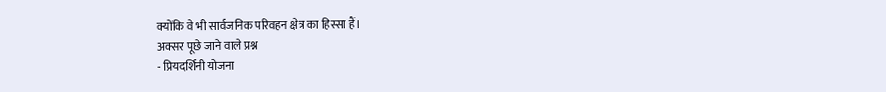क्योंकि वे भी सार्वजनिक परिवहन क्षेत्र का हिस्सा हैं।
अक्सर पूछे जाने वाले प्रश्न
- प्रियदर्शिनी योजना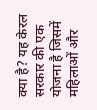क्या है? यह केरल सरकार की एक योजना है जिसमें महिलाओं और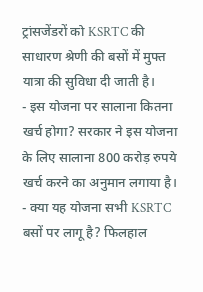ट्रांसजेंडरों को KSRTC की साधारण श्रेणी की बसों में मुफ्त यात्रा की सुविधा दी जाती है।
- इस योजना पर सालाना कितना खर्च होगा? सरकार ने इस योजना के लिए सालाना 800 करोड़ रुपये खर्च करने का अनुमान लगाया है।
- क्या यह योजना सभी KSRTC बसों पर लागू है? फिलहाल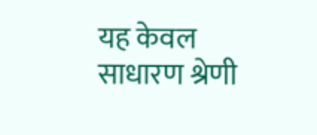यह केवल साधारण श्रेणी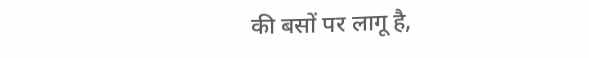की बसों पर लागू है,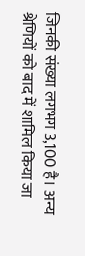जिनकी संख्या लगभग 3,100 है। अन्य श्रेणियों को बाद में शामिल किया जा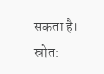सकता है।
स्रोत: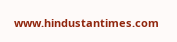www.hindustantimes.com